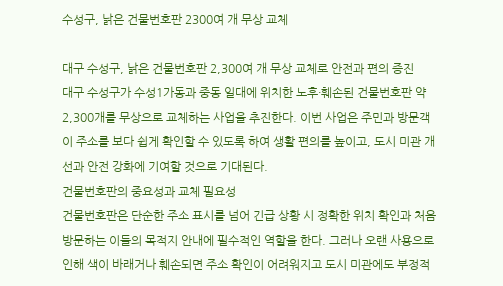수성구, 낡은 건물번호판 2300여 개 무상 교체

대구 수성구, 낡은 건물번호판 2,300여 개 무상 교체로 안전과 편의 증진
대구 수성구가 수성1가동과 중동 일대에 위치한 노후·훼손된 건물번호판 약 2,300개를 무상으로 교체하는 사업을 추진한다. 이번 사업은 주민과 방문객이 주소를 보다 쉽게 확인할 수 있도록 하여 생활 편의를 높이고, 도시 미관 개선과 안전 강화에 기여할 것으로 기대된다.
건물번호판의 중요성과 교체 필요성
건물번호판은 단순한 주소 표시를 넘어 긴급 상황 시 정확한 위치 확인과 처음 방문하는 이들의 목적지 안내에 필수적인 역할을 한다. 그러나 오랜 사용으로 인해 색이 바래거나 훼손되면 주소 확인이 어려워지고 도시 미관에도 부정적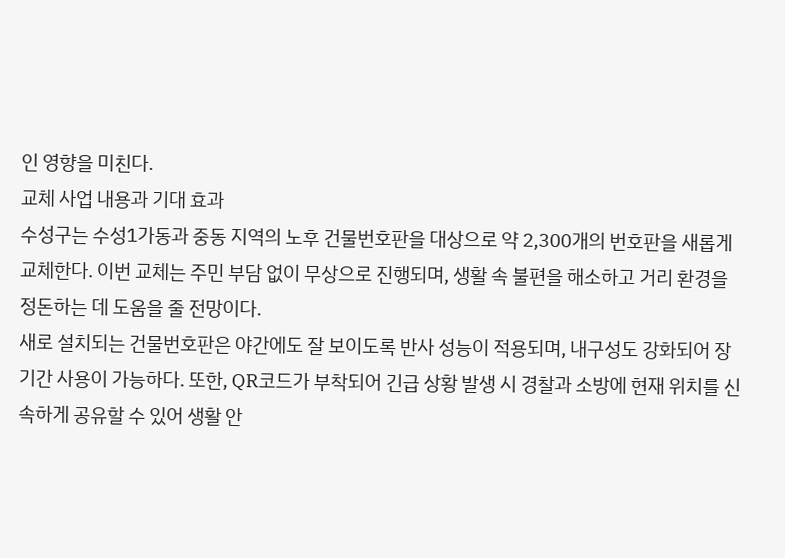인 영향을 미친다.
교체 사업 내용과 기대 효과
수성구는 수성1가동과 중동 지역의 노후 건물번호판을 대상으로 약 2,300개의 번호판을 새롭게 교체한다. 이번 교체는 주민 부담 없이 무상으로 진행되며, 생활 속 불편을 해소하고 거리 환경을 정돈하는 데 도움을 줄 전망이다.
새로 설치되는 건물번호판은 야간에도 잘 보이도록 반사 성능이 적용되며, 내구성도 강화되어 장기간 사용이 가능하다. 또한, QR코드가 부착되어 긴급 상황 발생 시 경찰과 소방에 현재 위치를 신속하게 공유할 수 있어 생활 안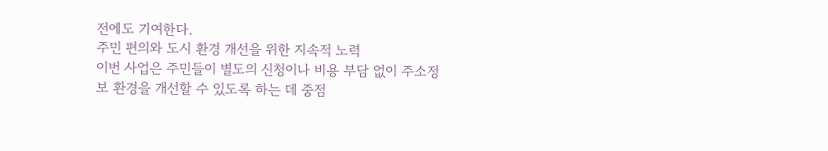전에도 기여한다.
주민 편의와 도시 환경 개선을 위한 지속적 노력
이번 사업은 주민들이 별도의 신청이나 비용 부담 없이 주소정보 환경을 개선할 수 있도록 하는 데 중점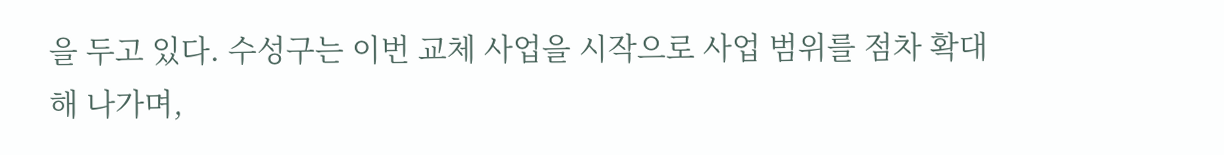을 두고 있다. 수성구는 이번 교체 사업을 시작으로 사업 범위를 점차 확대해 나가며,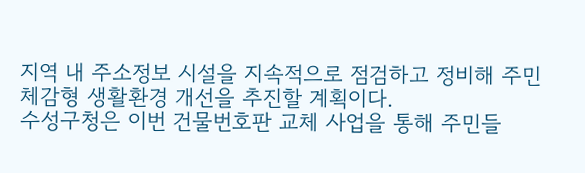지역 내 주소정보 시설을 지속적으로 점검하고 정비해 주민 체감형 생활환경 개선을 추진할 계획이다.
수성구청은 이번 건물번호판 교체 사업을 통해 주민들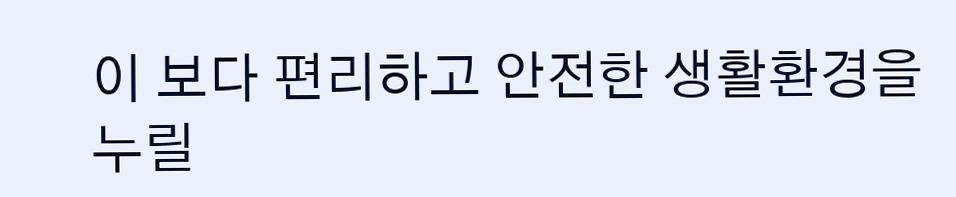이 보다 편리하고 안전한 생활환경을 누릴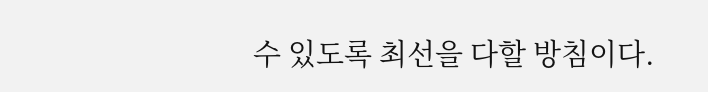수 있도록 최선을 다할 방침이다.